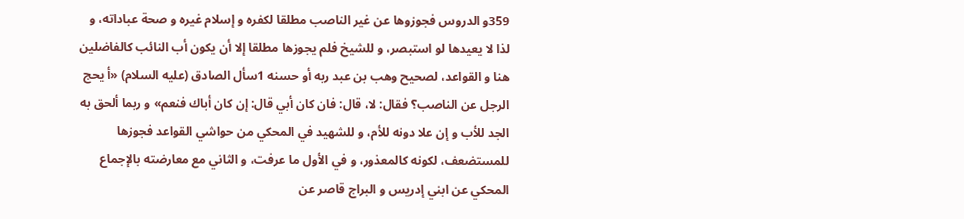359و الدروس فجوزوها عن غير الناصب مطلقا لكفره و إسلام غيره و صحة عباداته، و لذا لا يعيدها لو استبصر، و للشيخ فلم يجوزها مطلقا إلا أن يكون أب النائب كالفاضلين هنا و القواعد، لصحيح وهب بن عبد ربه أو حسنه 1سأل الصادق (عليه السلام) «أ يحج الرجل عن الناصب؟ فقال: لا، قال: فان كان أبي قال: إن كان أباك فنعم» و ربما ألحق به الجد للأب و إن علا دونه للأم، و للشهيد في المحكي من حواشي القواعد فجوزها للمستضعف، لكونه كالمعذور، و في الأول ما عرفت، و الثاني مع معارضته بالإجماع المحكي عن ابني إدريس و البراج قاصر عن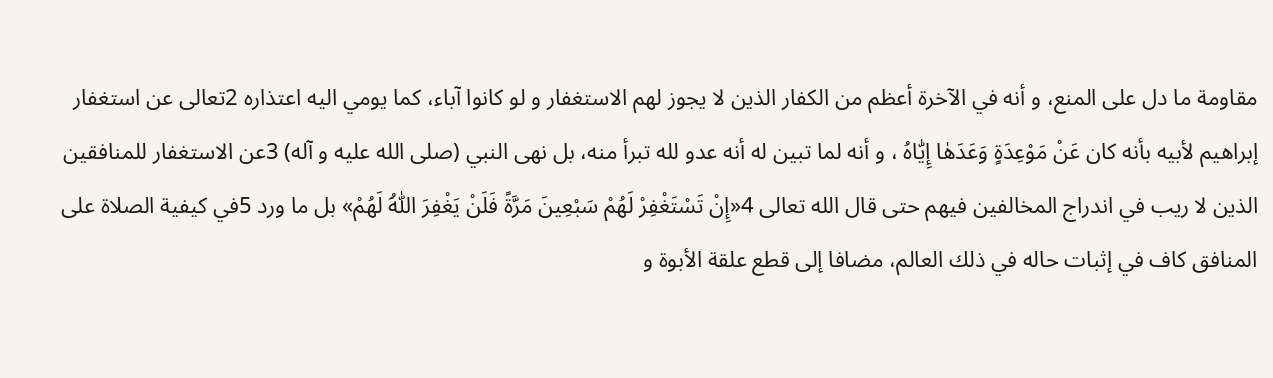مقاومة ما دل على المنع، و أنه في الآخرة أعظم من الكفار الذين لا يجوز لهم الاستغفار و لو كانوا آباء، كما يومي اليه اعتذاره 2تعالى عن استغفار إبراهيم لأبيه بأنه كان عَنْ مَوْعِدَةٍ وَعَدَهٰا إِيّٰاهُ ، و أنه لما تبين له أنه عدو لله تبرأ منه، بل نهى النبي (صلى الله عليه و آله) 3عن الاستغفار للمنافقين الذين لا ريب في اندراج المخالفين فيهم حتى قال الله تعالى 4«إِنْ تَسْتَغْفِرْ لَهُمْ سَبْعِينَ مَرَّةً فَلَنْ يَغْفِرَ اَللّٰهُ لَهُمْ» بل ما ورد 5في كيفية الصلاة على المنافق كاف في إثبات حاله في ذلك العالم، مضافا إلى قطع علقة الأبوة و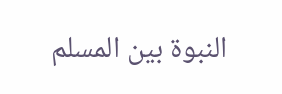النبوة بين المسلم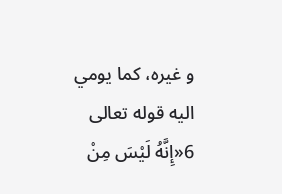و غيره، كما يومي اليه قوله تعالى 6«إِنَّهُ لَيْسَ مِنْ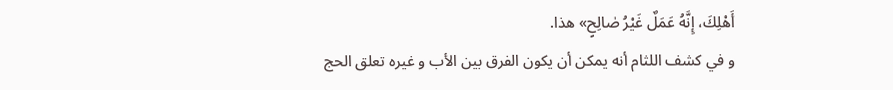أَهْلِكَ، إِنَّهُ عَمَلٌ غَيْرُ صٰالِحٍ» هذا.
و في كشف اللثام أنه يمكن أن يكون الفرق بين الأب و غيره تعلق الحج